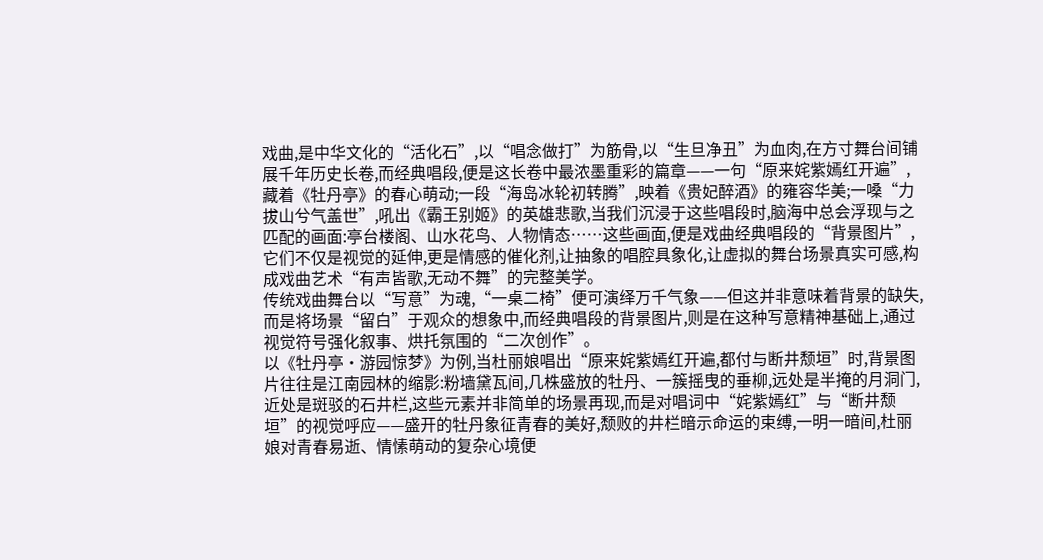戏曲,是中华文化的“活化石”,以“唱念做打”为筋骨,以“生旦净丑”为血肉,在方寸舞台间铺展千年历史长卷,而经典唱段,便是这长卷中最浓墨重彩的篇章——一句“原来姹紫嫣红开遍”,藏着《牡丹亭》的春心萌动;一段“海岛冰轮初转腾”,映着《贵妃醉酒》的雍容华美;一嗓“力拔山兮气盖世”,吼出《霸王别姬》的英雄悲歌,当我们沉浸于这些唱段时,脑海中总会浮现与之匹配的画面:亭台楼阁、山水花鸟、人物情态……这些画面,便是戏曲经典唱段的“背景图片”,它们不仅是视觉的延伸,更是情感的催化剂,让抽象的唱腔具象化,让虚拟的舞台场景真实可感,构成戏曲艺术“有声皆歌,无动不舞”的完整美学。
传统戏曲舞台以“写意”为魂,“一桌二椅”便可演绎万千气象——但这并非意味着背景的缺失,而是将场景“留白”于观众的想象中,而经典唱段的背景图片,则是在这种写意精神基础上,通过视觉符号强化叙事、烘托氛围的“二次创作”。
以《牡丹亭·游园惊梦》为例,当杜丽娘唱出“原来姹紫嫣红开遍,都付与断井颓垣”时,背景图片往往是江南园林的缩影:粉墙黛瓦间,几株盛放的牡丹、一簇摇曳的垂柳,远处是半掩的月洞门,近处是斑驳的石井栏,这些元素并非简单的场景再现,而是对唱词中“姹紫嫣红”与“断井颓垣”的视觉呼应——盛开的牡丹象征青春的美好,颓败的井栏暗示命运的束缚,一明一暗间,杜丽娘对青春易逝、情愫萌动的复杂心境便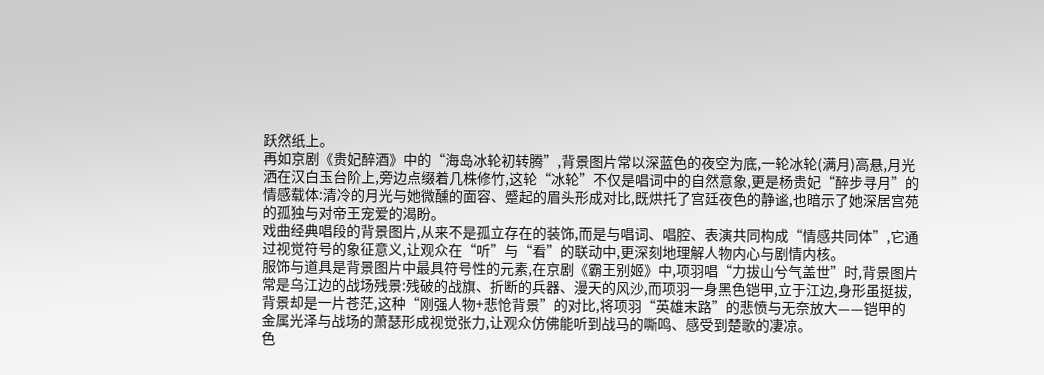跃然纸上。
再如京剧《贵妃醉酒》中的“海岛冰轮初转腾”,背景图片常以深蓝色的夜空为底,一轮冰轮(满月)高悬,月光洒在汉白玉台阶上,旁边点缀着几株修竹,这轮“冰轮”不仅是唱词中的自然意象,更是杨贵妃“醉步寻月”的情感载体:清冷的月光与她微醺的面容、蹙起的眉头形成对比,既烘托了宫廷夜色的静谧,也暗示了她深居宫苑的孤独与对帝王宠爱的渴盼。
戏曲经典唱段的背景图片,从来不是孤立存在的装饰,而是与唱词、唱腔、表演共同构成“情感共同体”,它通过视觉符号的象征意义,让观众在“听”与“看”的联动中,更深刻地理解人物内心与剧情内核。
服饰与道具是背景图片中最具符号性的元素,在京剧《霸王别姬》中,项羽唱“力拔山兮气盖世”时,背景图片常是乌江边的战场残景:残破的战旗、折断的兵器、漫天的风沙,而项羽一身黑色铠甲,立于江边,身形虽挺拔,背景却是一片苍茫,这种“刚强人物+悲怆背景”的对比,将项羽“英雄末路”的悲愤与无奈放大——铠甲的金属光泽与战场的萧瑟形成视觉张力,让观众仿佛能听到战马的嘶鸣、感受到楚歌的凄凉。
色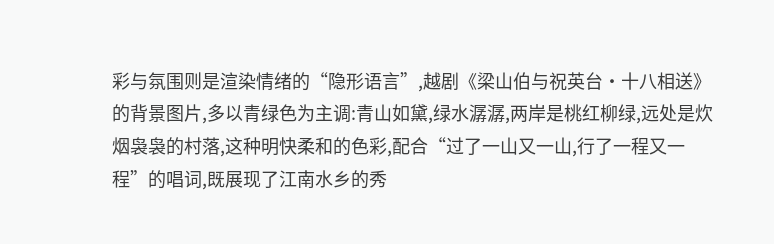彩与氛围则是渲染情绪的“隐形语言”,越剧《梁山伯与祝英台·十八相送》的背景图片,多以青绿色为主调:青山如黛,绿水潺潺,两岸是桃红柳绿,远处是炊烟袅袅的村落,这种明快柔和的色彩,配合“过了一山又一山,行了一程又一程”的唱词,既展现了江南水乡的秀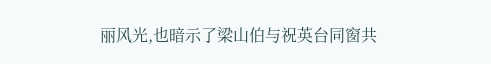丽风光,也暗示了梁山伯与祝英台同窗共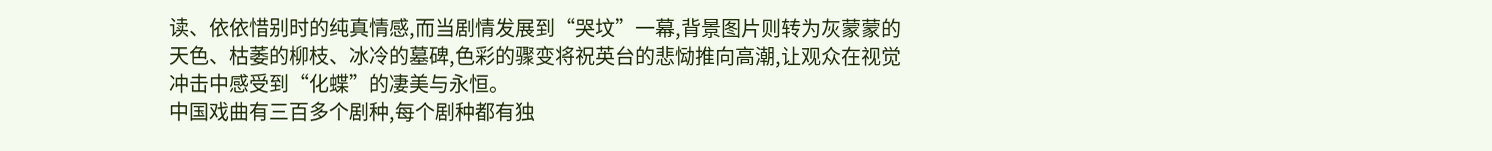读、依依惜别时的纯真情感,而当剧情发展到“哭坟”一幕,背景图片则转为灰蒙蒙的天色、枯萎的柳枝、冰冷的墓碑,色彩的骤变将祝英台的悲恸推向高潮,让观众在视觉冲击中感受到“化蝶”的凄美与永恒。
中国戏曲有三百多个剧种,每个剧种都有独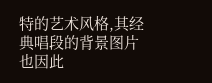特的艺术风格,其经典唱段的背景图片也因此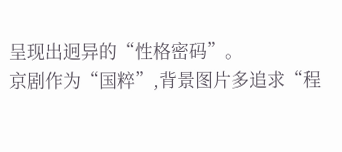呈现出迥异的“性格密码”。
京剧作为“国粹”,背景图片多追求“程